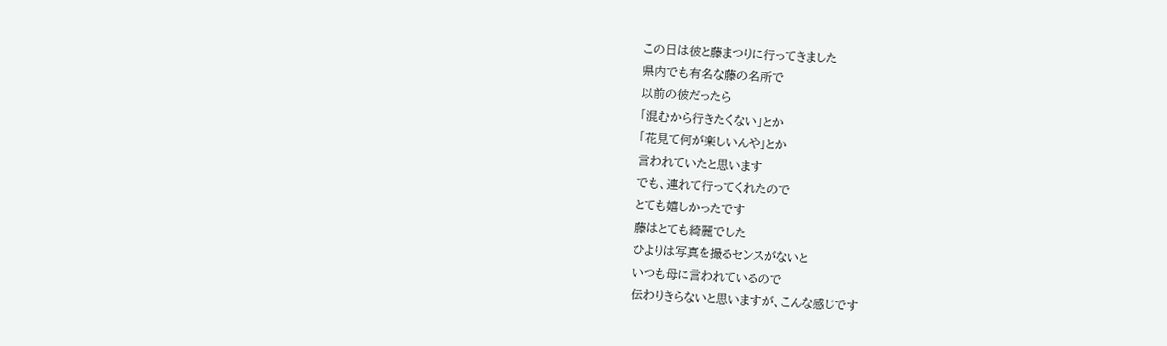この日は彼と藤まつりに行ってきました
県内でも有名な藤の名所で
以前の彼だったら
「混むから行きたくない」とか
「花見て何が楽しいんや」とか
言われていたと思います
でも、連れて行ってくれたので
とても嬉しかったです
藤はとても綺麗でした
ひよりは写真を撮るセンスがないと
いつも母に言われているので
伝わりきらないと思いますが、こんな感じです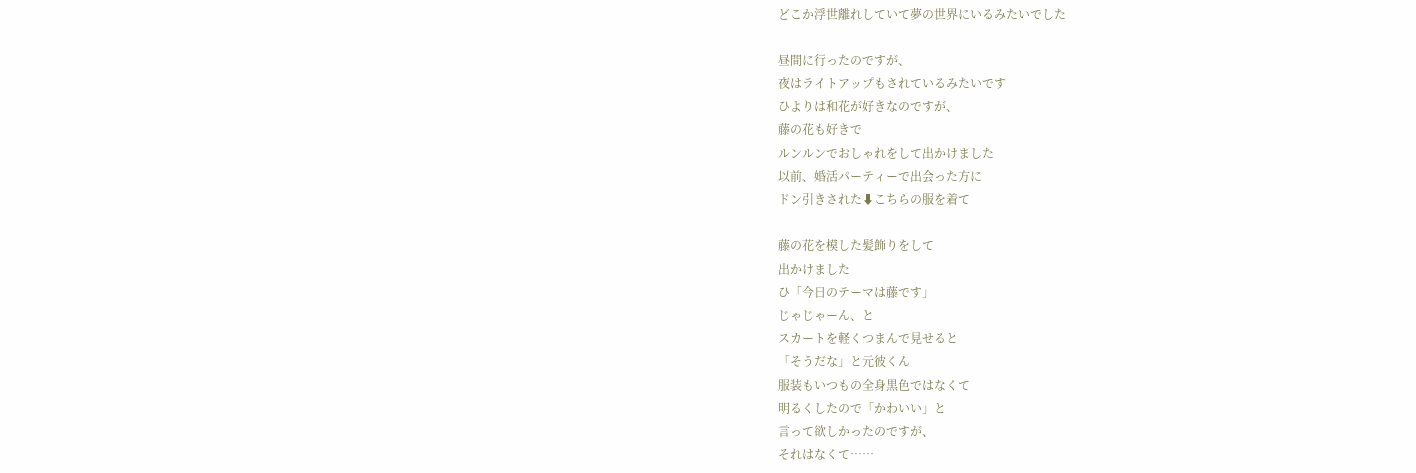どこか浮世離れしていて夢の世界にいるみたいでした

昼間に行ったのですが、
夜はライトアップもされているみたいです
ひよりは和花が好きなのですが、
藤の花も好きで
ルンルンでおしゃれをして出かけました
以前、婚活パーティーで出会った方に
ドン引きされた⬇こちらの服を着て

藤の花を模した髪飾りをして
出かけました
ひ「今日のテーマは藤です」
じゃじゃーん、と
スカートを軽くつまんで見せると
「そうだな」と元彼くん
服装もいつもの全身黒色ではなくて
明るくしたので「かわいい」と
言って欲しかったのですが、
それはなくて……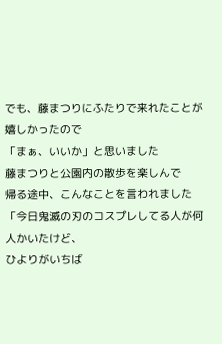でも、藤まつりにふたりで来れたことが嬉しかったので
「まぁ、いいか」と思いました
藤まつりと公園内の散歩を楽しんで
帰る途中、こんなことを言われました
「今日鬼滅の刃のコスプレしてる人が何人かいたけど、
ひよりがいちば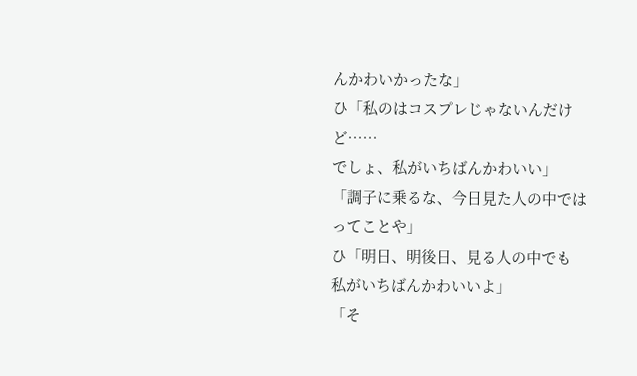んかわいかったな」
ひ「私のはコスプレじゃないんだけど……
でしょ、私がいちばんかわいい」
「調子に乗るな、今日見た人の中ではってことや」
ひ「明日、明後日、見る人の中でも
私がいちばんかわいいよ」
「そ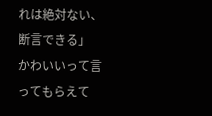れは絶対ない、断言できる」
かわいいって言ってもらえて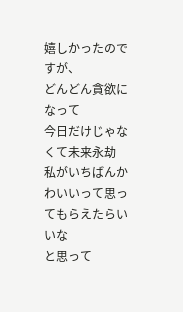嬉しかったのですが、
どんどん貪欲になって
今日だけじゃなくて未来永劫
私がいちばんかわいいって思ってもらえたらいいな
と思って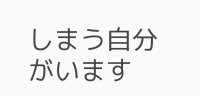しまう自分がいます